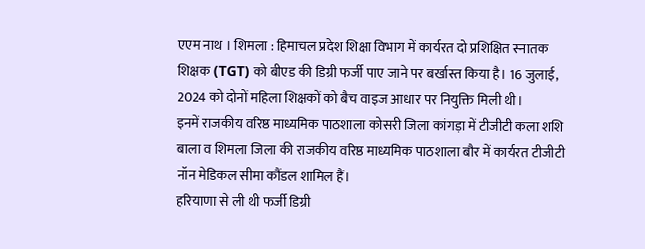एएम नाथ । शिमला : हिमाचल प्रदेश शिक्षा विभाग में कार्यरत दो प्रशिक्षित स्नातक शिक्षक (TGT) को बीएड की डिग्री फर्जी पाए जाने पर बर्खास्त किया है। 16 जुलाई, 2024 को दोनों महिला शिक्षकों को बैच वाइज आधार पर नियुक्ति मिली थी।
इनमें राजकीय वरिष्ठ माध्यमिक पाठशाला कोसरी जिला कांगड़ा में टीजीटी कला शशि बाला व शिमला जिला की राजकीय वरिष्ठ माध्यमिक पाठशाला बौर में कार्यरत टीजीटी नॉन मेडिकल सीमा कौंडल शामिल हैं।
हरियाणा से ली थी फर्जी डिग्री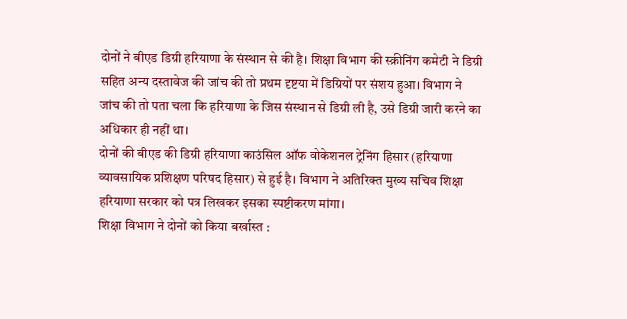दोनों ने बीएड डिग्री हरियाणा के संस्थान से की है। शिक्षा विभाग की स्क्रीनिंग कमेटी ने डिग्री सहित अन्य दस्तावेज की जांच की तो प्रथम दृष्टया में डिग्रियों पर संशय हुआ। विभाग ने जांच की तो पता चला कि हरियाणा के जिस संस्थान से डिग्री ली है, उसे डिग्री जारी करने का अधिकार ही नहीं था।
दोनों की बीएड की डिग्री हरियाणा काउंसिल ऑफ वोकेशनल ट्रेनिंग हिसार (हरियाणा व्यावसायिक प्रशिक्षण परिषद हिसार) से हुई है। विभाग ने अतिरिक्त मुख्य सचिव शिक्षा हरियाणा सरकार को पत्र लिखकर इसका स्पष्टीकरण मांगा।
शिक्षा विभाग ने दोनों को किया बर्खास्त :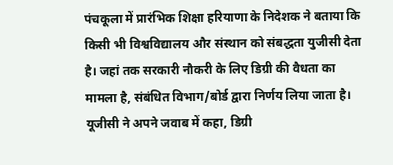पंचकूला में प्रारंभिक शिक्षा हरियाणा के निदेशक ने बताया कि किसी भी विश्वविद्यालय और संस्थान को संबद्धता युजीसी देता है। जहां तक सरकारी नौकरी के लिए डिग्री की वैधता का मामला है, संबंधित विभाग/बोर्ड द्वारा निर्णय लिया जाता है।
यूजीसी ने अपने जवाब में कहा, डिग्री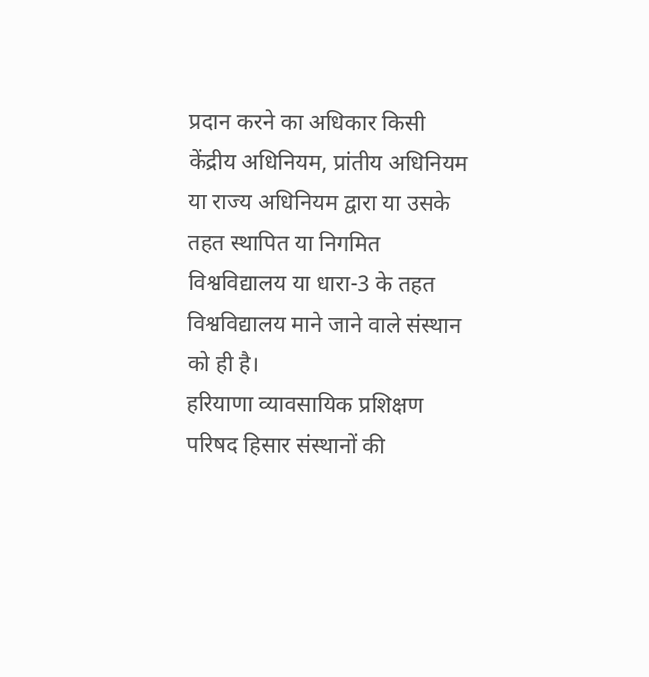प्रदान करने का अधिकार किसी केंद्रीय अधिनियम, प्रांतीय अधिनियम या राज्य अधिनियम द्वारा या उसके तहत स्थापित या निगमित विश्वविद्यालय या धारा-3 के तहत विश्वविद्यालय माने जाने वाले संस्थान को ही है।
हरियाणा व्यावसायिक प्रशिक्षण परिषद हिसार संस्थानों की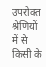उपरोक्त श्रेणियों में से किसी के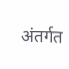अंतर्गत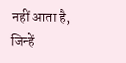नहीं आता है, जिन्हें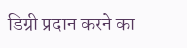डिग्री प्रदान करने का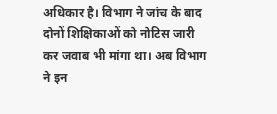अधिकार है। विभाग ने जांच के बाद दोनों शिक्षिकाओं को नोटिस जारी कर जवाब भी मांगा था। अब विभाग ने इन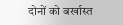दोनों को बर्खास्त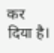कर दिया है।